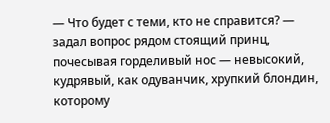— Что будет с теми, кто не справится? — задал вопрос рядом стоящий принц, почесывая горделивый нос — невысокий, кудрявый, как одуванчик, хрупкий блондин, которому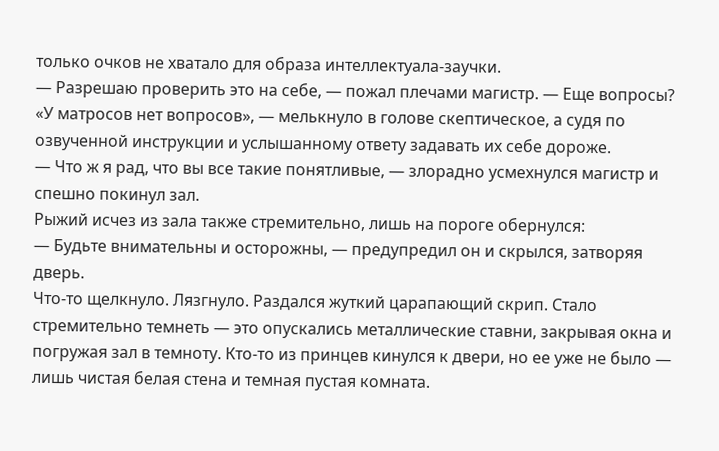только очков не хватало для образа интеллектуала-заучки.
— Разрешаю проверить это на себе, — пожал плечами магистр. — Еще вопросы?
«У матросов нет вопросов», — мелькнуло в голове скептическое, а судя по озвученной инструкции и услышанному ответу задавать их себе дороже.
— Что ж я рад, что вы все такие понятливые, — злорадно усмехнулся магистр и спешно покинул зал.
Рыжий исчез из зала также стремительно, лишь на пороге обернулся:
— Будьте внимательны и осторожны, — предупредил он и скрылся, затворяя дверь.
Что-то щелкнуло. Лязгнуло. Раздался жуткий царапающий скрип. Стало стремительно темнеть — это опускались металлические ставни, закрывая окна и погружая зал в темноту. Кто-то из принцев кинулся к двери, но ее уже не было — лишь чистая белая стена и темная пустая комната.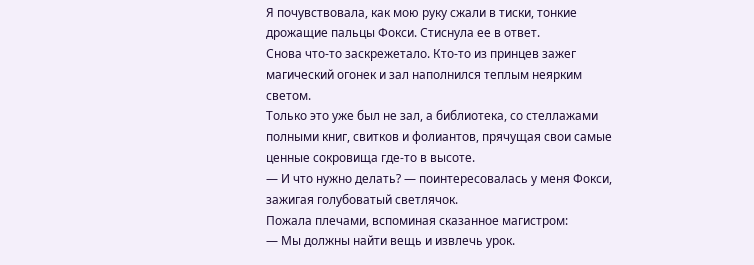Я почувствовала, как мою руку сжали в тиски, тонкие дрожащие пальцы Фокси. Стиснула ее в ответ.
Снова что-то заскрежетало. Кто-то из принцев зажег магический огонек и зал наполнился теплым неярким светом.
Только это уже был не зал, а библиотека, со стеллажами полными книг, свитков и фолиантов, прячущая свои самые ценные сокровища где-то в высоте.
— И что нужно делать? — поинтересовалась у меня Фокси, зажигая голубоватый светлячок.
Пожала плечами, вспоминая сказанное магистром:
— Мы должны найти вещь и извлечь урок.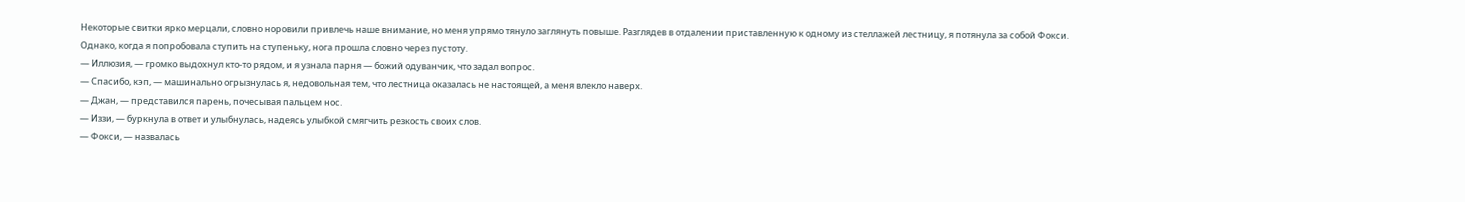Некоторые свитки ярко мерцали, словно норовили привлечь наше внимание, но меня упрямо тянуло заглянуть повыше. Разглядев в отдалении приставленную к одному из стеллажей лестницу, я потянула за собой Фокси.
Однако, когда я попробовала ступить на ступеньку, нога прошла словно через пустоту.
— Иллюзия, — громко выдохнул кто-то рядом, и я узнала парня — божий одуванчик, что задал вопрос.
— Спасибо, кэп, — машинально огрызнулась я, недовольная тем, что лестница оказалась не настоящей, а меня влекло наверх.
— Джан, — представился парень, почесывая пальцем нос.
— Иззи, — буркнула в ответ и улыбнулась, надеясь улыбкой смягчить резкость своих слов.
— Фокси, — назвалась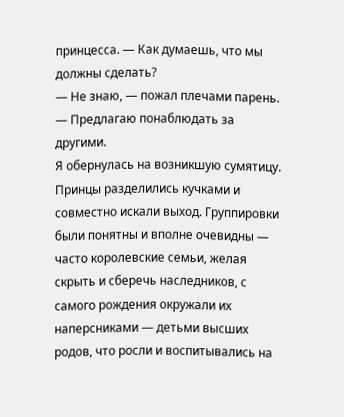принцесса. — Как думаешь, что мы должны сделать?
— Не знаю, — пожал плечами парень. — Предлагаю понаблюдать за другими.
Я обернулась на возникшую сумятицу. Принцы разделились кучками и совместно искали выход. Группировки были понятны и вполне очевидны — часто королевские семьи, желая скрыть и сберечь наследников, с самого рождения окружали их наперсниками — детьми высших родов, что росли и воспитывались на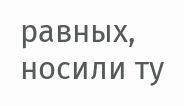равных, носили ту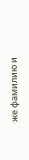же фамилию и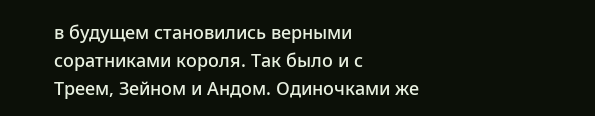в будущем становились верными соратниками короля. Так было и с Треем, Зейном и Андом. Одиночками же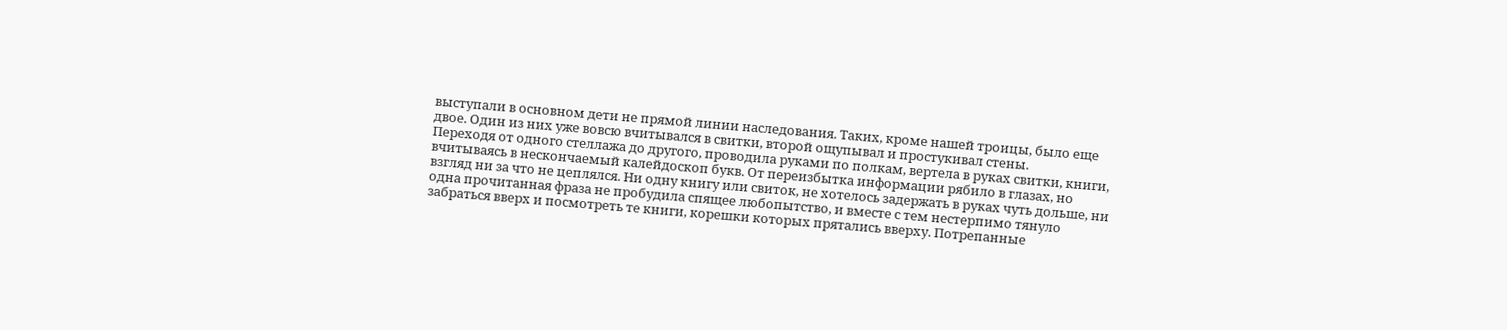выступали в основном дети не прямой линии наследования. Таких, кроме нашей троицы, было еще двое. Один из них уже вовсю вчитывался в свитки, второй ощупывал и простукивал стены.
Переходя от одного стеллажа до другого, проводила руками по полкам, вертела в руках свитки, книги, вчитываясь в нескончаемый калейдоскоп букв. От переизбытка информации рябило в глазах, но взгляд ни за что не цеплялся. Ни одну книгу или свиток, не хотелось задержать в руках чуть дольше, ни одна прочитанная фраза не пробудила спящее любопытство, и вместе с тем нестерпимо тянуло забраться вверх и посмотреть те книги, корешки которых прятались вверху. Потрепанные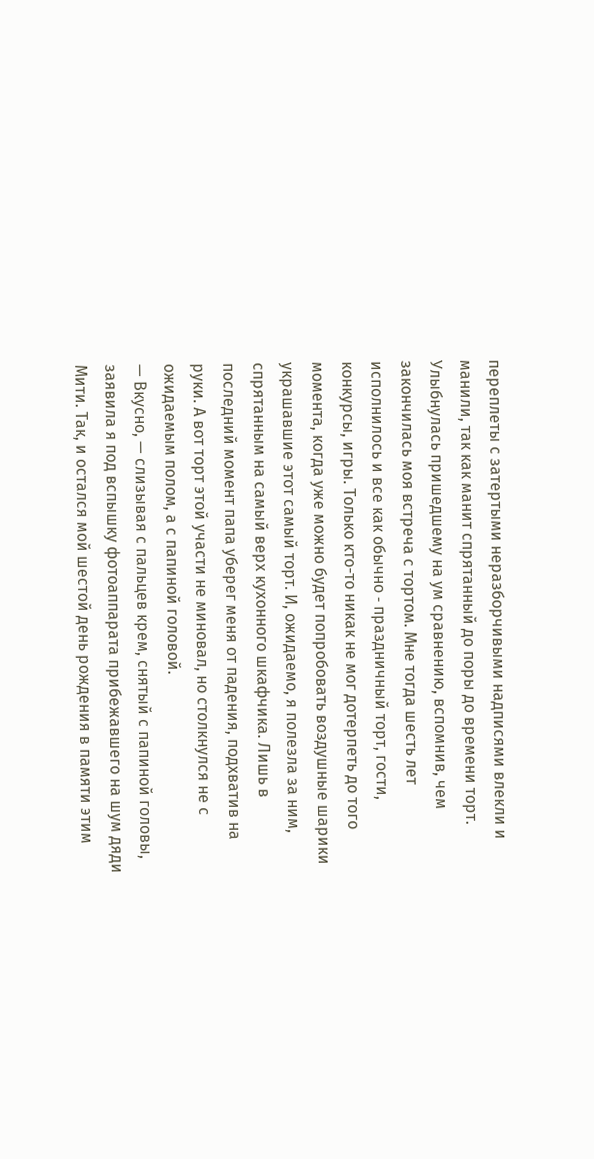переплеты с затертыми неразборчивыми надписями влекли и манили, так как манит спрятанный до поры до времени торт.
Улыбнулась пришедшему на ум сравнению, вспомнив, чем закончилась моя встреча с тортом. Мне тогда шесть лет исполнилось и все как обычно ‑ праздничный торт, гости, конкурсы, игры. Только кто-то никак не мог дотерпеть до того момента, когда уже можно будет попробовать воздушные шарики украшавшие этот самый торт. И, ожидаемо, я полезла за ним, спрятанным на самый верх кухонного шкафчика. Лишь в последний момент папа уберег меня от падения, подхватив на руки. А вот торт этой участи не миновал, но столкнулся не с ожидаемым полом, а с папиной головой.
— Вкусно, — слизывая с пальцев крем, снятый с папиной головы, заявила я под вспышку фотоаппарата прибежавшего на шум дяди Мити. Так, и остался мой шестой день рождения в памяти этим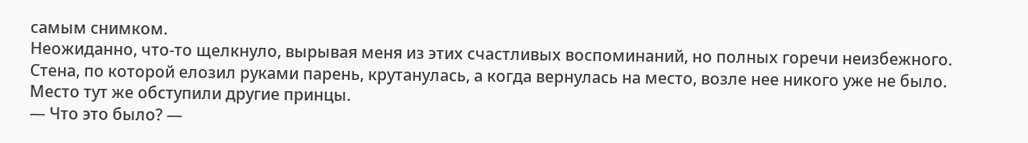самым снимком.
Неожиданно, что-то щелкнуло, вырывая меня из этих счастливых воспоминаний, но полных горечи неизбежного. Стена, по которой елозил руками парень, крутанулась, а когда вернулась на место, возле нее никого уже не было. Место тут же обступили другие принцы.
— Что это было? —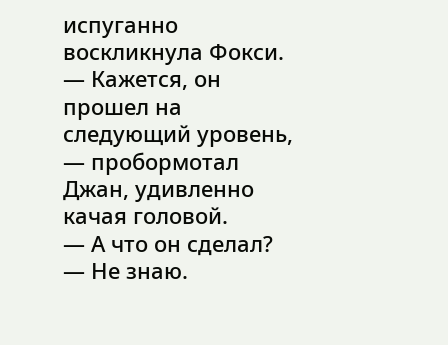испуганно воскликнула Фокси.
— Кажется, он прошел на следующий уровень, — пробормотал Джан, удивленно качая головой.
— А что он сделал?
— Не знаю.